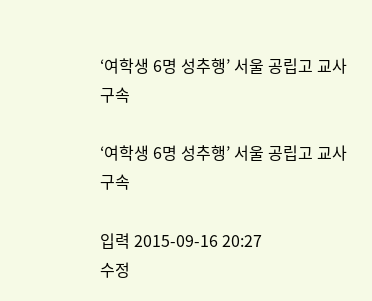‘여학생 6명 성추행’ 서울 공립고 교사 구속

‘여학생 6명 성추행’ 서울 공립고 교사 구속

입력 2015-09-16 20:27
수정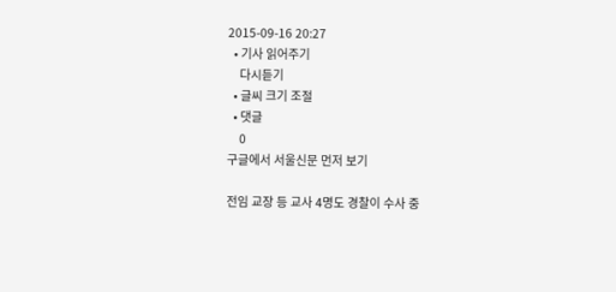2015-09-16 20:27
  • 기사 읽어주기
    다시듣기
  • 글씨 크기 조절
  • 댓글
    0
구글에서 서울신문 먼저 보기

전임 교장 등 교사 4명도 경찰이 수사 중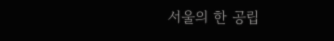서울의 한 공립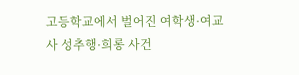고등학교에서 벌어진 여학생·여교사 성추행·희롱 사건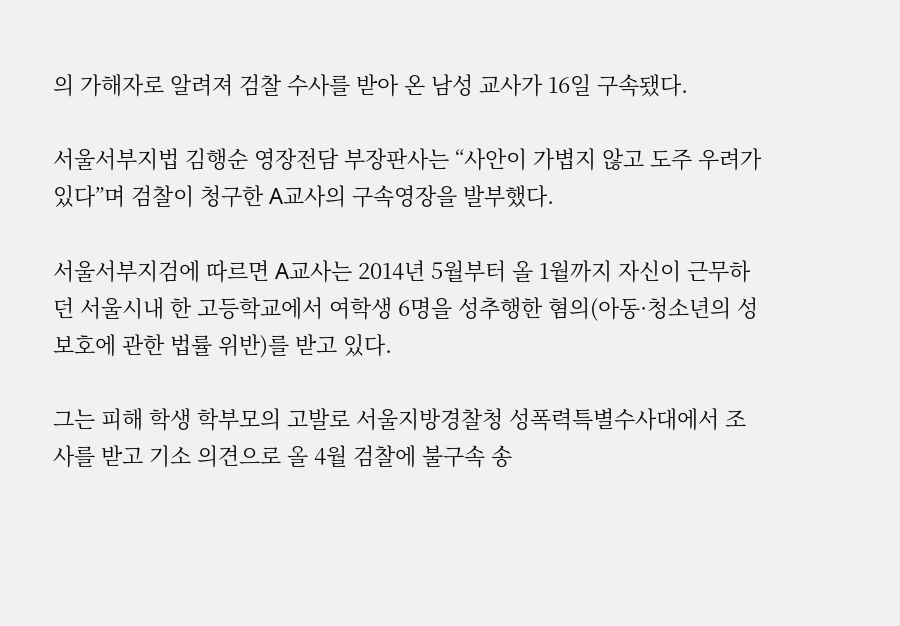의 가해자로 알려져 검찰 수사를 받아 온 남성 교사가 16일 구속됐다.

서울서부지법 김행순 영장전담 부장판사는 “사안이 가볍지 않고 도주 우려가 있다”며 검찰이 청구한 A교사의 구속영장을 발부했다.

서울서부지검에 따르면 A교사는 2014년 5월부터 올 1월까지 자신이 근무하던 서울시내 한 고등학교에서 여학생 6명을 성추행한 혐의(아동·청소년의 성 보호에 관한 법률 위반)를 받고 있다.

그는 피해 학생 학부모의 고발로 서울지방경찰청 성폭력특별수사대에서 조사를 받고 기소 의견으로 올 4월 검찰에 불구속 송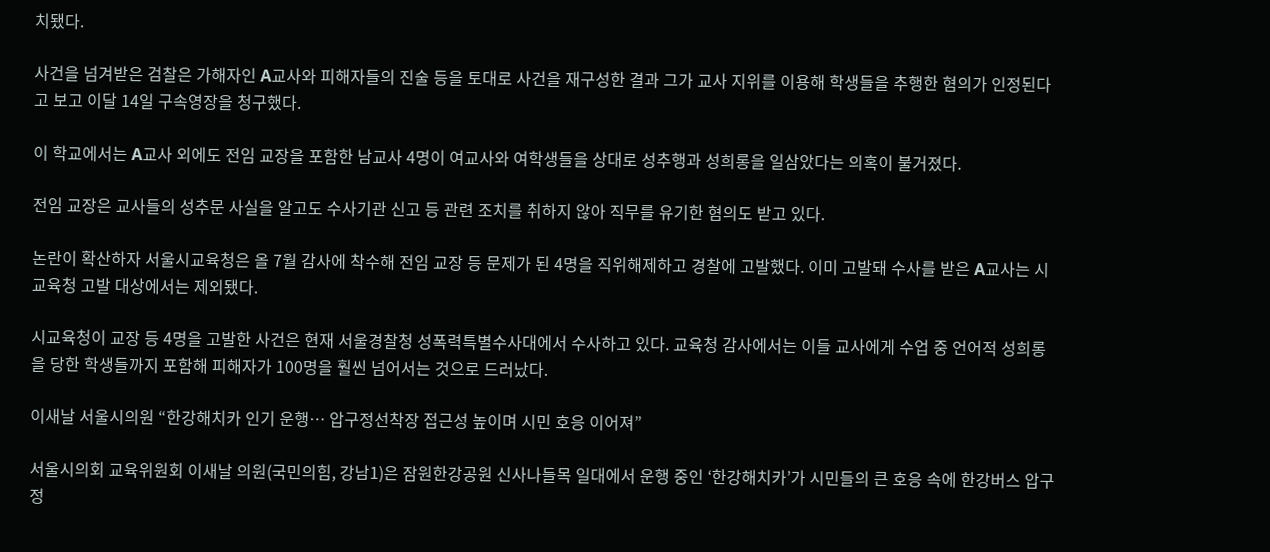치됐다.

사건을 넘겨받은 검찰은 가해자인 A교사와 피해자들의 진술 등을 토대로 사건을 재구성한 결과 그가 교사 지위를 이용해 학생들을 추행한 혐의가 인정된다고 보고 이달 14일 구속영장을 청구했다.

이 학교에서는 A교사 외에도 전임 교장을 포함한 남교사 4명이 여교사와 여학생들을 상대로 성추행과 성희롱을 일삼았다는 의혹이 불거졌다.

전임 교장은 교사들의 성추문 사실을 알고도 수사기관 신고 등 관련 조치를 취하지 않아 직무를 유기한 혐의도 받고 있다.

논란이 확산하자 서울시교육청은 올 7월 감사에 착수해 전임 교장 등 문제가 된 4명을 직위해제하고 경찰에 고발했다. 이미 고발돼 수사를 받은 A교사는 시교육청 고발 대상에서는 제외됐다.

시교육청이 교장 등 4명을 고발한 사건은 현재 서울경찰청 성폭력특별수사대에서 수사하고 있다. 교육청 감사에서는 이들 교사에게 수업 중 언어적 성희롱을 당한 학생들까지 포함해 피해자가 100명을 훨씬 넘어서는 것으로 드러났다.

이새날 서울시의원 “한강해치카 인기 운행… 압구정선착장 접근성 높이며 시민 호응 이어져”

서울시의회 교육위원회 이새날 의원(국민의힘, 강남1)은 잠원한강공원 신사나들목 일대에서 운행 중인 ‘한강해치카’가 시민들의 큰 호응 속에 한강버스 압구정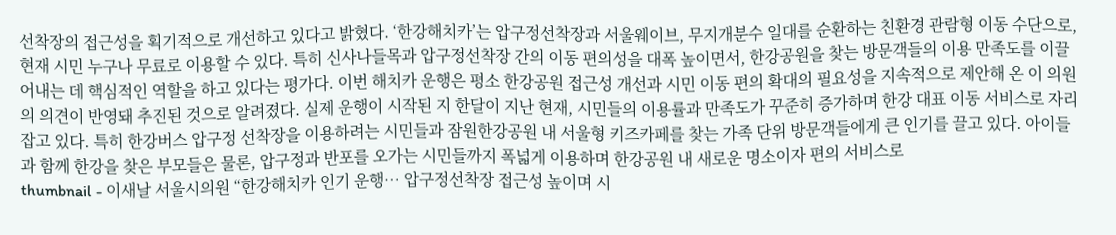선착장의 접근성을 획기적으로 개선하고 있다고 밝혔다. ‘한강해치카’는 압구정선착장과 서울웨이브, 무지개분수 일대를 순환하는 친환경 관람형 이동 수단으로, 현재 시민 누구나 무료로 이용할 수 있다. 특히 신사나들목과 압구정선착장 간의 이동 편의성을 대폭 높이면서, 한강공원을 찾는 방문객들의 이용 만족도를 이끌어내는 데 핵심적인 역할을 하고 있다는 평가다. 이번 해치카 운행은 평소 한강공원 접근성 개선과 시민 이동 편의 확대의 필요성을 지속적으로 제안해 온 이 의원의 의견이 반영돼 추진된 것으로 알려졌다. 실제 운행이 시작된 지 한달이 지난 현재, 시민들의 이용률과 만족도가 꾸준히 증가하며 한강 대표 이동 서비스로 자리 잡고 있다. 특히 한강버스 압구정 선착장을 이용하려는 시민들과 잠원한강공원 내 서울형 키즈카페를 찾는 가족 단위 방문객들에게 큰 인기를 끌고 있다. 아이들과 함께 한강을 찾은 부모들은 물론, 압구정과 반포를 오가는 시민들까지 폭넓게 이용하며 한강공원 내 새로운 명소이자 편의 서비스로
thumbnail - 이새날 서울시의원 “한강해치카 인기 운행… 압구정선착장 접근성 높이며 시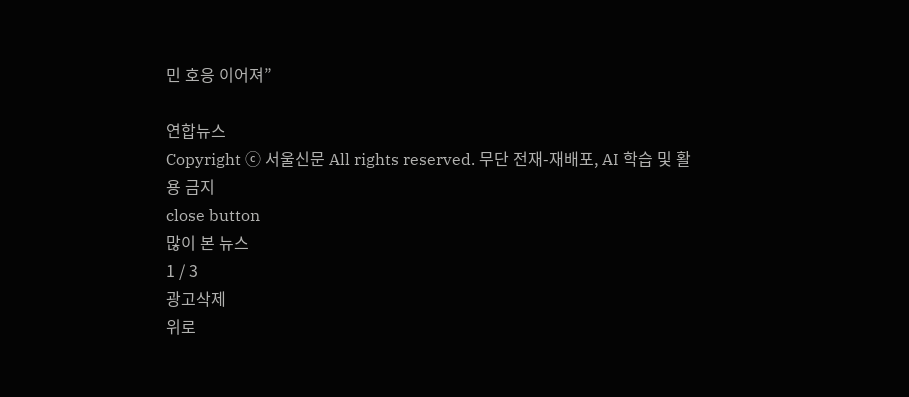민 호응 이어져”

연합뉴스
Copyright ⓒ 서울신문 All rights reserved. 무단 전재-재배포, AI 학습 및 활용 금지
close button
많이 본 뉴스
1 / 3
광고삭제
위로